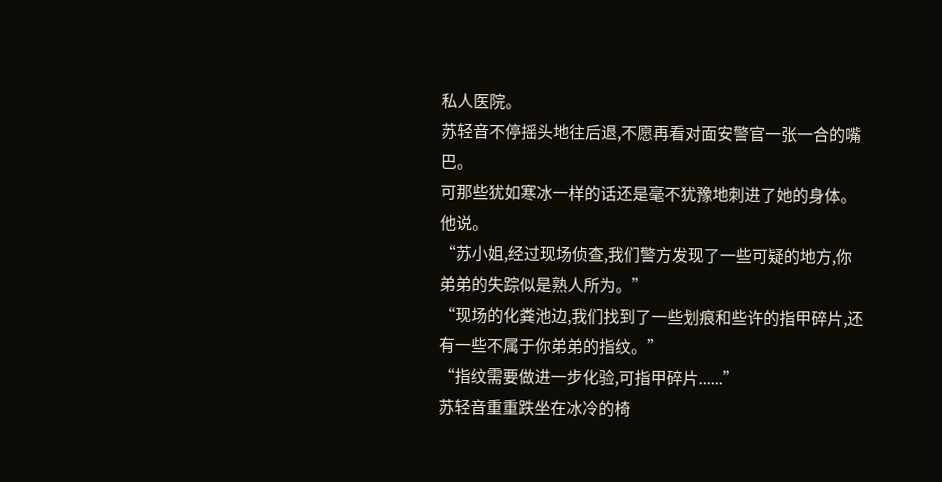私人医院。
苏轻音不停摇头地往后退,不愿再看对面安警官一张一合的嘴巴。
可那些犹如寒冰一样的话还是毫不犹豫地刺进了她的身体。
他说。
“苏小姐,经过现场侦查,我们警方发现了一些可疑的地方,你弟弟的失踪似是熟人所为。”
“现场的化粪池边,我们找到了一些划痕和些许的指甲碎片,还有一些不属于你弟弟的指纹。”
“指纹需要做进一步化验,可指甲碎片......”
苏轻音重重跌坐在冰冷的椅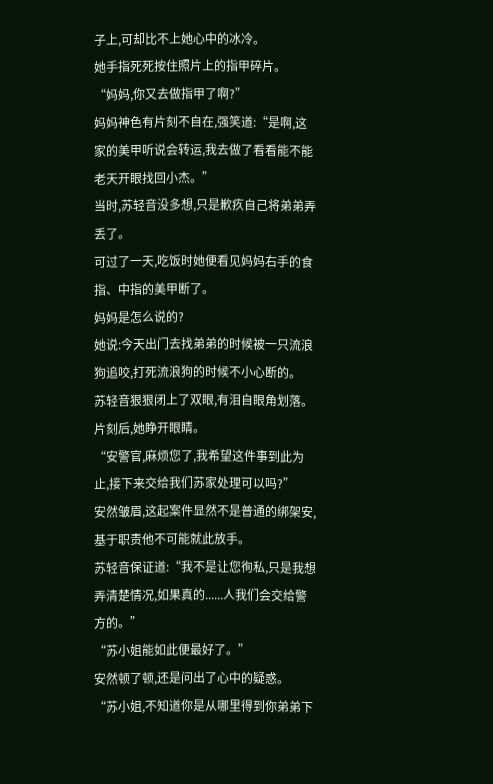子上,可却比不上她心中的冰冷。
她手指死死按住照片上的指甲碎片。
“妈妈,你又去做指甲了啊?”
妈妈神色有片刻不自在,强笑道:“是啊,这家的美甲听说会转运,我去做了看看能不能老天开眼找回小杰。”
当时,苏轻音没多想,只是歉疚自己将弟弟弄丢了。
可过了一天,吃饭时她便看见妈妈右手的食指、中指的美甲断了。
妈妈是怎么说的?
她说:今天出门去找弟弟的时候被一只流浪狗追咬,打死流浪狗的时候不小心断的。
苏轻音狠狠闭上了双眼,有泪自眼角划落。
片刻后,她睁开眼睛。
“安警官,麻烦您了,我希望这件事到此为止,接下来交给我们苏家处理可以吗?”
安然皱眉,这起案件显然不是普通的绑架安,基于职责他不可能就此放手。
苏轻音保证道:“我不是让您徇私,只是我想弄清楚情况,如果真的......人我们会交给警方的。”
“苏小姐能如此便最好了。”
安然顿了顿,还是问出了心中的疑惑。
“苏小姐,不知道你是从哪里得到你弟弟下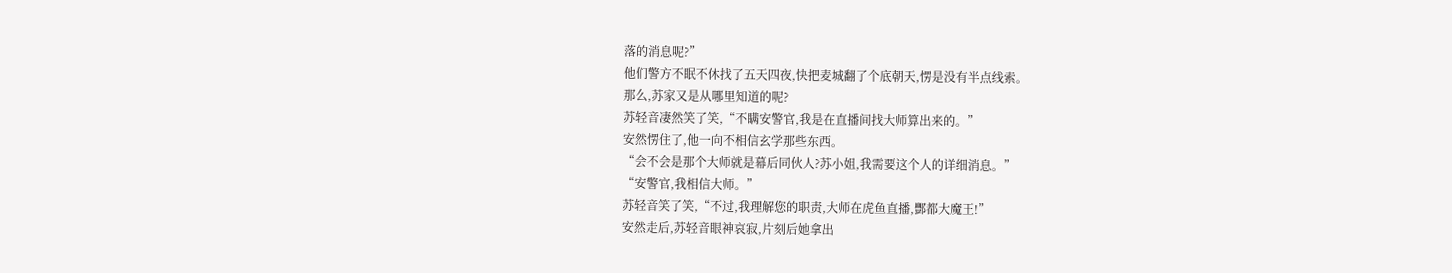落的消息呢?”
他们警方不眠不休找了五天四夜,快把麦城翻了个底朝天,愣是没有半点线索。
那么,苏家又是从哪里知道的呢?
苏轻音凄然笑了笑,“不瞒安警官,我是在直播间找大师算出来的。”
安然愣住了,他一向不相信玄学那些东西。
“会不会是那个大师就是幕后同伙人?苏小姐,我需要这个人的详细消息。”
“安警官,我相信大师。”
苏轻音笑了笑,“不过,我理解您的职责,大师在虎鱼直播,酆都大魔王!”
安然走后,苏轻音眼神哀寂,片刻后她拿出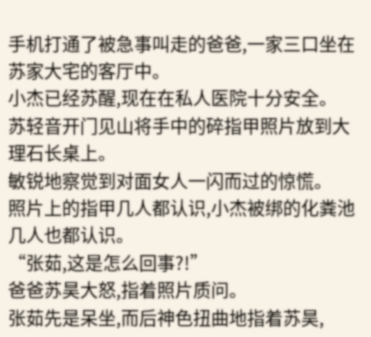手机打通了被急事叫走的爸爸,一家三口坐在苏家大宅的客厅中。
小杰已经苏醒,现在在私人医院十分安全。
苏轻音开门见山将手中的碎指甲照片放到大理石长桌上。
敏锐地察觉到对面女人一闪而过的惊慌。
照片上的指甲几人都认识,小杰被绑的化粪池几人也都认识。
“张茹,这是怎么回事?!”
爸爸苏昊大怒,指着照片质问。
张茹先是呆坐,而后神色扭曲地指着苏昊,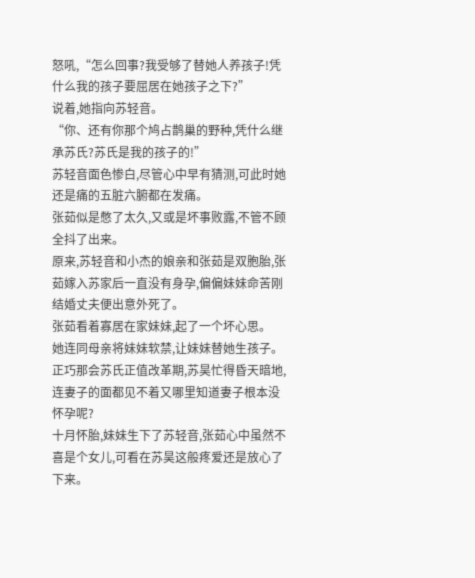怒吼,“怎么回事?我受够了替她人养孩子!凭什么我的孩子要屈居在她孩子之下?”
说着,她指向苏轻音。
“你、还有你那个鸠占鹊巢的野种,凭什么继承苏氏?苏氏是我的孩子的!”
苏轻音面色惨白,尽管心中早有猜测,可此时她还是痛的五脏六腑都在发痛。
张茹似是憋了太久,又或是坏事败露,不管不顾全抖了出来。
原来,苏轻音和小杰的娘亲和张茹是双胞胎,张茹嫁入苏家后一直没有身孕,偏偏妹妹命苦刚结婚丈夫便出意外死了。
张茹看着寡居在家妹妹,起了一个坏心思。
她连同母亲将妹妹软禁,让妹妹替她生孩子。
正巧那会苏氏正值改革期,苏昊忙得昏天暗地,连妻子的面都见不着又哪里知道妻子根本没怀孕呢?
十月怀胎,妹妹生下了苏轻音,张茹心中虽然不喜是个女儿,可看在苏昊这般疼爱还是放心了下来。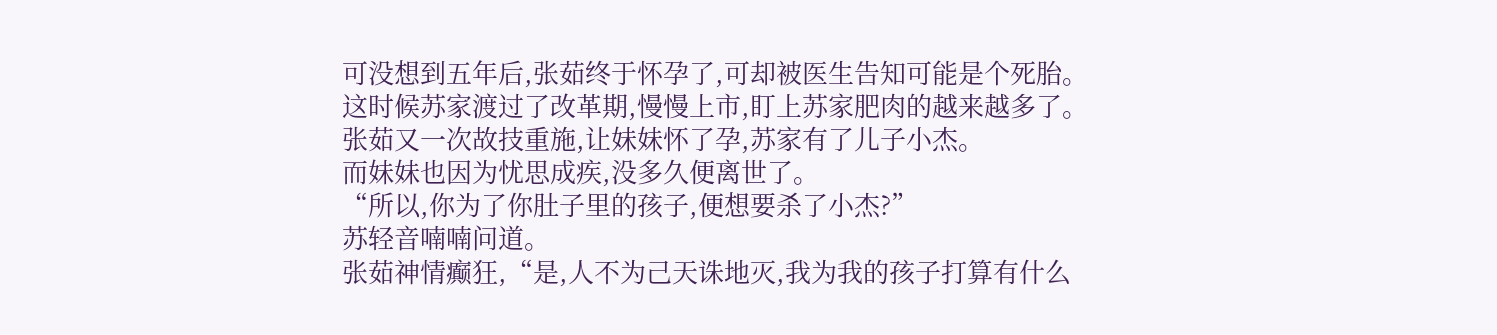可没想到五年后,张茹终于怀孕了,可却被医生告知可能是个死胎。
这时候苏家渡过了改革期,慢慢上市,盯上苏家肥肉的越来越多了。
张茹又一次故技重施,让妹妹怀了孕,苏家有了儿子小杰。
而妹妹也因为忧思成疾,没多久便离世了。
“所以,你为了你肚子里的孩子,便想要杀了小杰?”
苏轻音喃喃问道。
张茹神情癫狂,“是,人不为己天诛地灭,我为我的孩子打算有什么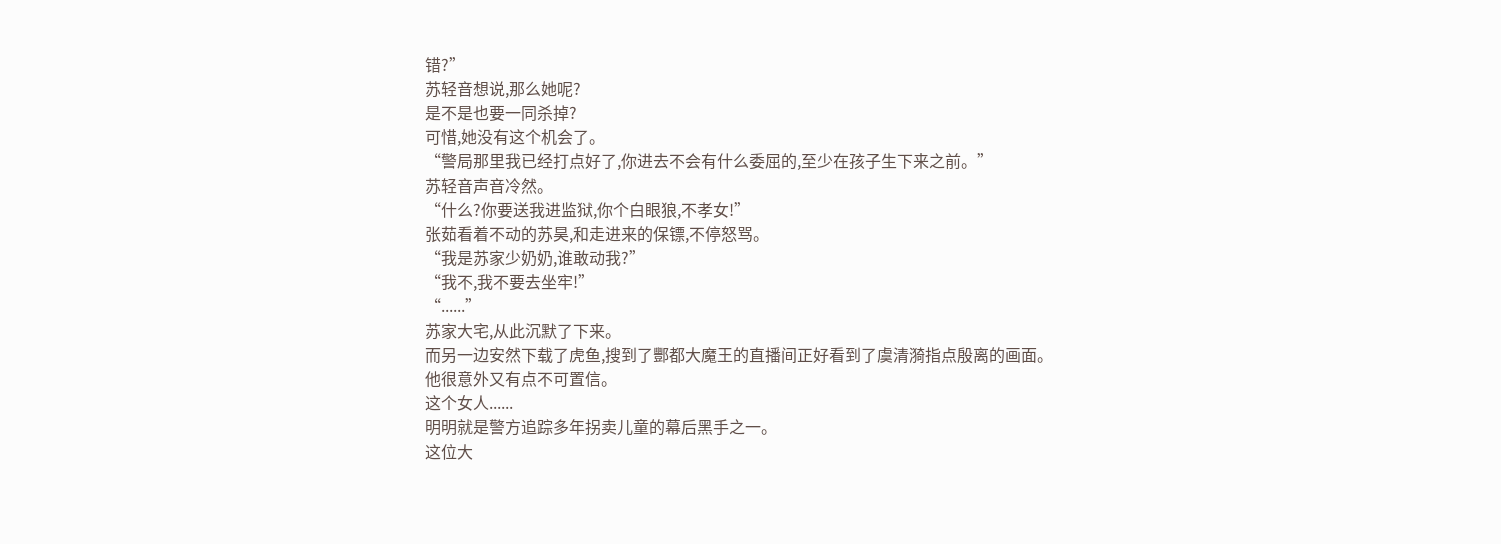错?”
苏轻音想说,那么她呢?
是不是也要一同杀掉?
可惜,她没有这个机会了。
“警局那里我已经打点好了,你进去不会有什么委屈的,至少在孩子生下来之前。”
苏轻音声音冷然。
“什么?你要送我进监狱,你个白眼狼,不孝女!”
张茹看着不动的苏昊,和走进来的保镖,不停怒骂。
“我是苏家少奶奶,谁敢动我?”
“我不,我不要去坐牢!”
“......”
苏家大宅,从此沉默了下来。
而另一边安然下载了虎鱼,搜到了酆都大魔王的直播间正好看到了虞清漪指点殷离的画面。
他很意外又有点不可置信。
这个女人......
明明就是警方追踪多年拐卖儿童的幕后黑手之一。
这位大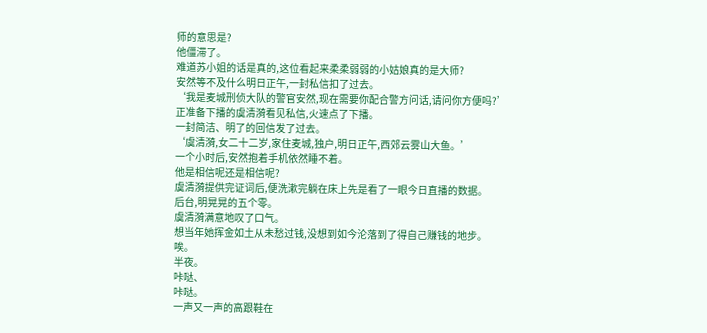师的意思是?
他僵滞了。
难道苏小姐的话是真的,这位看起来柔柔弱弱的小姑娘真的是大师?
安然等不及什么明日正午,一封私信扣了过去。
‘我是麦城刑侦大队的警官安然,现在需要你配合警方问话,请问你方便吗?’
正准备下播的虞清漪看见私信,火速点了下播。
一封简洁、明了的回信发了过去。
‘虞清漪,女二十二岁,家住麦城,独户,明日正午,西郊云雾山大鱼。’
一个小时后,安然抱着手机依然睡不着。
他是相信呢还是相信呢?
虞清漪提供完证词后,便洗漱完躺在床上先是看了一眼今日直播的数据。
后台,明晃晃的五个零。
虞清漪满意地叹了口气。
想当年她挥金如土从未愁过钱,没想到如今沦落到了得自己赚钱的地步。
唉。
半夜。
咔哒、
咔哒。
一声又一声的高跟鞋在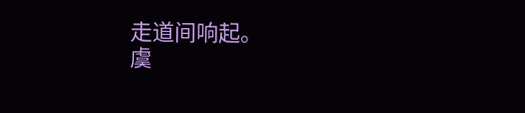走道间响起。
虞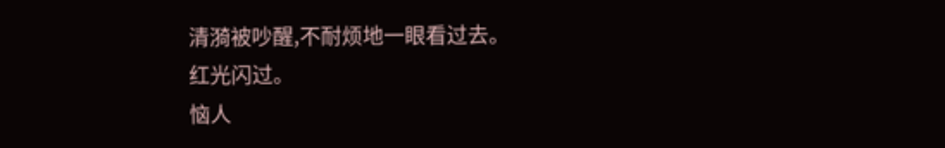清漪被吵醒,不耐烦地一眼看过去。
红光闪过。
恼人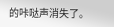的咔哒声消失了。